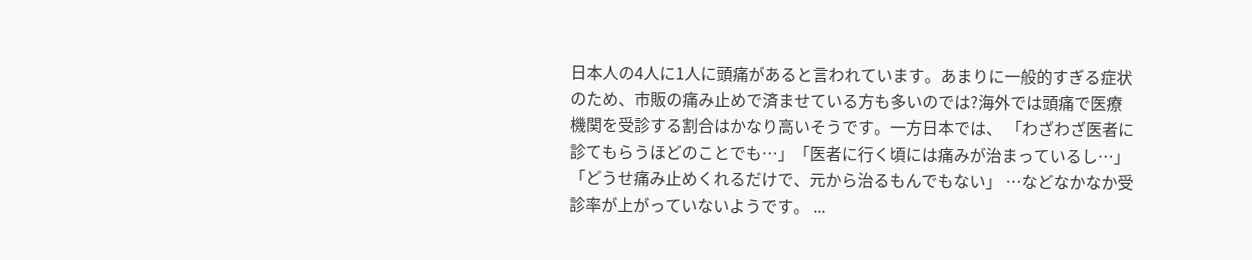日本人の4人に1人に頭痛があると言われています。あまりに一般的すぎる症状のため、市販の痛み止めで済ませている方も多いのでは?海外では頭痛で医療機関を受診する割合はかなり高いそうです。一方日本では、 「わざわざ医者に診てもらうほどのことでも…」「医者に行く頃には痛みが治まっているし…」「どうせ痛み止めくれるだけで、元から治るもんでもない」 …などなかなか受診率が上がっていないようです。 ...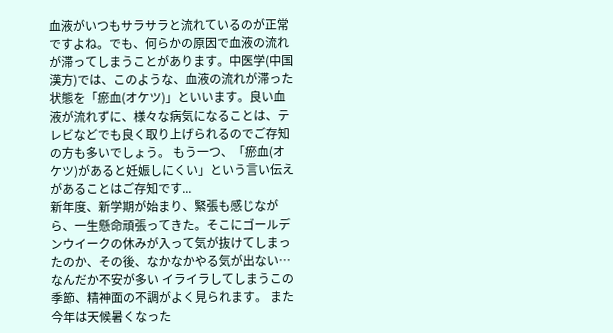血液がいつもサラサラと流れているのが正常ですよね。でも、何らかの原因で血液の流れが滞ってしまうことがあります。中医学(中国漢方)では、このような、血液の流れが滞った状態を「瘀血(オケツ)」といいます。良い血液が流れずに、様々な病気になることは、テレビなどでも良く取り上げられるのでご存知の方も多いでしょう。 もう一つ、「瘀血(オケツ)があると妊娠しにくい」という言い伝えがあることはご存知です...
新年度、新学期が始まり、緊張も感じながら、一生懸命頑張ってきた。そこにゴールデンウイークの休みが入って気が抜けてしまったのか、その後、なかなかやる気が出ない…なんだか不安が多い イライラしてしまうこの季節、精神面の不調がよく見られます。 また今年は天候暑くなった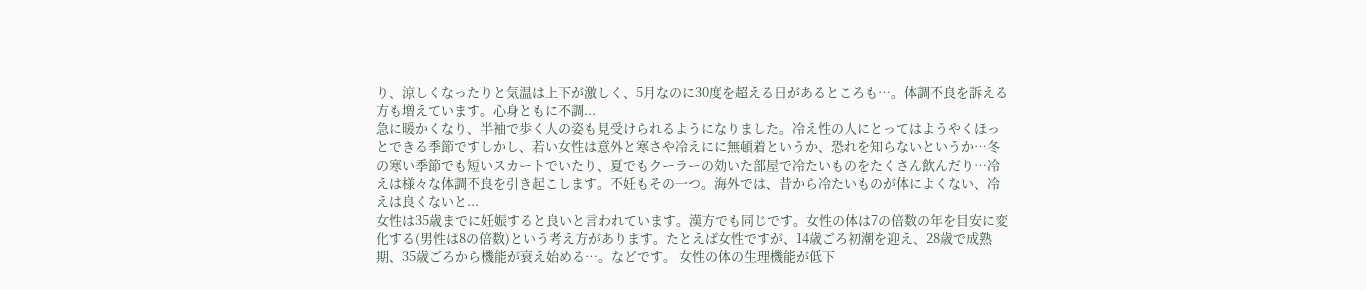り、涼しくなったりと気温は上下が激しく、5月なのに30度を超える日があるところも…。体調不良を訴える方も増えています。心身ともに不調...
急に暖かくなり、半袖で歩く人の姿も見受けられるようになりました。冷え性の人にとってはようやくほっとできる季節ですしかし、若い女性は意外と寒さや冷えにに無頓着というか、恐れを知らないというか…冬の寒い季節でも短いスカートでいたり、夏でもクーラーの効いた部屋で冷たいものをたくさん飲んだり…冷えは様々な体調不良を引き起こします。不妊もその一つ。海外では、昔から冷たいものが体によくない、冷えは良くないと...
女性は35歳までに妊娠すると良いと言われています。漢方でも同じです。女性の体は7の倍数の年を目安に変化する(男性は8の倍数)という考え方があります。たとえば女性ですが、14歳ごろ初潮を迎え、28歳で成熟期、35歳ごろから機能が衰え始める…。などです。 女性の体の生理機能が低下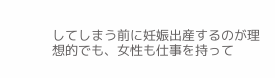してしまう前に妊娠出産するのが理想的でも、女性も仕事を持って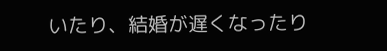いたり、結婚が遅くなったり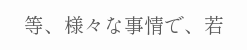等、様々な事情で、若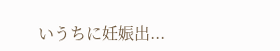いうちに妊娠出...